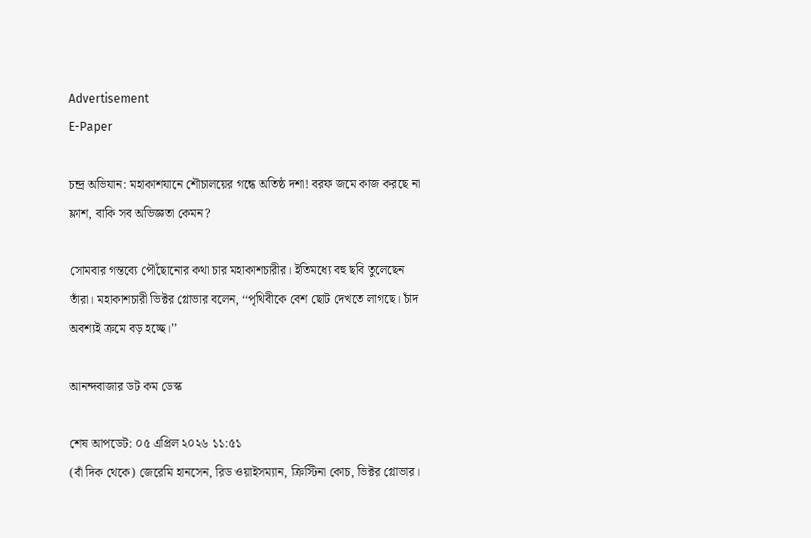Advertisement
E-Paper

চন্দ্র অভিযান: মহাকাশযানে শৌচালয়ের গন্ধে অতিষ্ঠ দশা! বরফ জমে কাজ করছে না ফ্লাশ, বাকি সব অভিজ্ঞতা কেমন?

সোমবার গন্তব্যে পৌঁছোনোর কথা চার মহাকাশচারীর। ইতিমধ্যে বহু ছবি তুলেছেন তাঁরা। মহাকাশচারী ভিক্টর গ্লোভার বলেন, ‘‘পৃথিবীকে বেশ ছোট দেখতে লাগছে। চাঁদ অবশ্যই ক্রমে বড় হচ্ছে।’’

আনন্দবাজার ডট কম ডেস্ক

শেষ আপডেট: ০৫ এপ্রিল ২০২৬ ১১:৫১
(বাঁ দিক থেকে) জেরেমি হানসেন, রিড ওয়াইসম্যান, ক্রিস্টিনা কোচ, ভিক্টর গ্লোভার।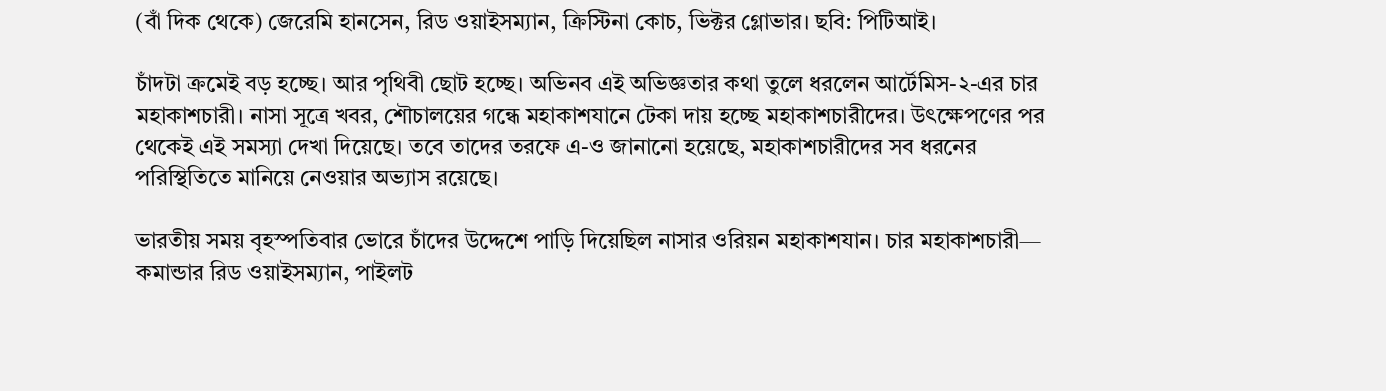(বাঁ দিক থেকে) জেরেমি হানসেন, রিড ওয়াইসম্যান, ক্রিস্টিনা কোচ, ভিক্টর গ্লোভার। ছবি: পিটিআই।

চাঁদটা ক্রমেই বড় হচ্ছে। আর পৃথিবী ছোট হচ্ছে। অভিনব এই অভিজ্ঞতার কথা তুলে ধরলেন আর্টেমিস-২-এর চার মহাকাশচারী। নাসা সূত্রে খবর, শৌচালয়ের গন্ধে মহাকাশযানে টেকা দায় হচ্ছে মহাকাশচারীদের। উৎক্ষেপণের পর থেকেই এই সমস্যা দেখা দিয়েছে। তবে তাদের তরফে এ-ও জানানো হয়েছে, মহাকাশচারীদের সব ধরনের পরিস্থিতিতে মানিয়ে নেওয়ার অভ্যাস রয়েছে।

ভারতীয় সময় বৃহস্পতিবার ভোরে চাঁদের উদ্দেশে পাড়ি দিয়েছিল নাসার ওরিয়ন মহাকাশযান। চার মহাকাশচারী— কমান্ডার রিড ওয়াইসম্যান, পাইলট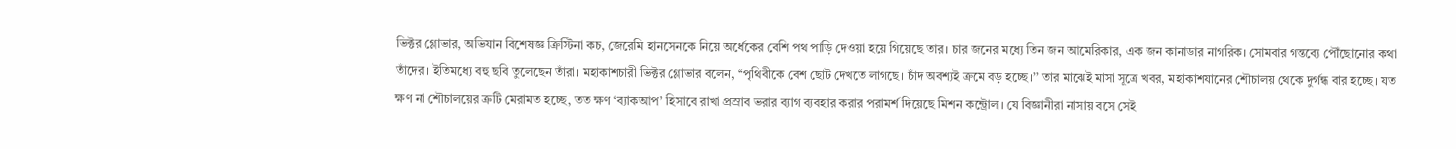ভিক্টর গ্লোভার, অভিযান বিশেষজ্ঞ ক্রিস্টিনা কচ, জেরেমি হানসেনকে নিয়ে অর্ধেকের বেশি পথ পাড়ি দেওয়া হয়ে গিয়েছে তার। চার জনের মধ্যে তিন জন আমেরিকার, এক জন কানাডার নাগরিক। সোমবার গন্তব্যে পৌঁছোনোর কথা তাঁদের। ইতিমধ্যে বহু ছবি তুলেছেন তাঁরা। মহাকাশচারী ভিক্টর গ্লোভার বলেন, ‘‘পৃথিবীকে বেশ ছোট দেখতে লাগছে। চাঁদ অবশ্যই ক্রমে বড় হচ্ছে।’’ তার মাঝেই মাসা সূত্রে খবর, মহাকাশযানের শৌচালয় থেকে দুর্গন্ধ বার হচ্ছে। যত ক্ষণ না শৌচালয়ের ত্রুটি মেরামত হচ্ছে, তত ক্ষণ ‘ব্যাকআপ’ হিসাবে রাখা প্রস্রাব ভরার ব্যাগ ব্যবহার করার পরামর্শ দিয়েছে মিশন কন্ট্রোল। যে বিজ্ঞানীরা নাসায় বসে সেই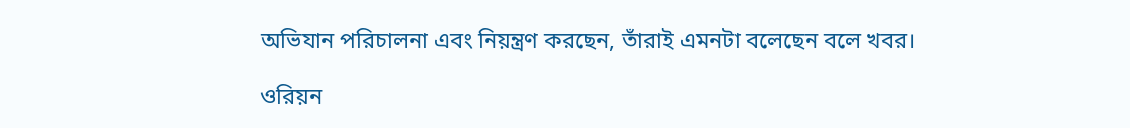অভিযান পরিচালনা এবং নিয়ন্ত্রণ করছেন, তাঁরাই এমনটা বলেছেন বলে খবর।

ওরিয়ন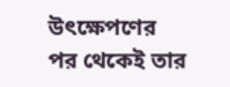উৎক্ষেপণের পর থেকেই তার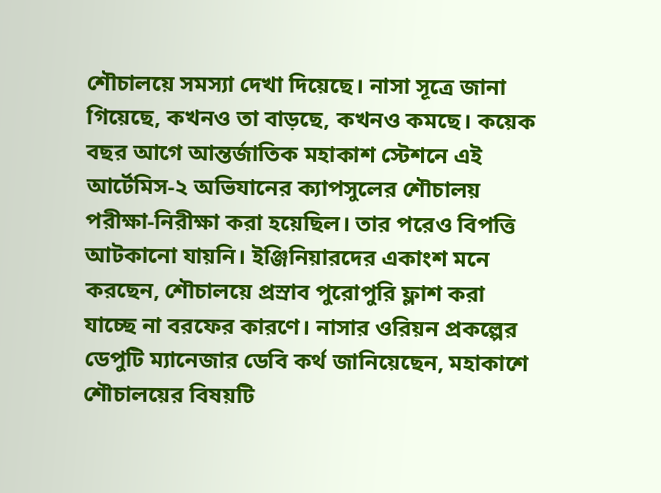শৌচালয়ে সমস্যা দেখা দিয়েছে। নাসা সূত্রে জানা গিয়েছে, কখনও তা বাড়ছে, কখনও কমছে। কয়েক বছর আগে আন্তর্জাতিক মহাকাশ স্টেশনে এই আর্টেমিস-২ অভিযানের ক্যাপসুলের শৌচালয় পরীক্ষা-নিরীক্ষা করা হয়েছিল। তার পরেও বিপত্তি আটকানো যায়নি। ইঞ্জিনিয়ারদের একাংশ মনে করছেন, শৌচালয়ে প্রস্রাব পুরোপুরি ফ্লাশ করা যাচ্ছে না বরফের কারণে। নাসার ওরিয়ন প্রকল্পের ডেপুটি ম্যানেজার ডেবি কর্থ জানিয়েছেন, মহাকাশে শৌচালয়ের বিষয়টি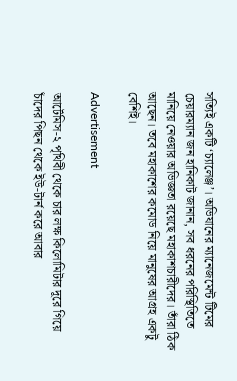সত্যিই একটি ‘চ্যালেঞ্জ’। অভিযানের ম্যানেজমেন্ট টিমের চেয়ারম্যান জন হানিকাট জানান, সব ধরনের পরিস্থিতিতে মানিয়ে নেওয়ার অভিজ্ঞতা রয়েছে মহাকাশচারীদের। তাঁরা ঠিক আছেন। তবে মহাকাশের কমোড নিয়ে মানুষের আগ্রহ একটু বেশিই।

Advertisement

আর্টেমিস-২ পৃথিবী থেকে চার লক্ষ কিলোমিটার দূরে গিয়ে চাঁদের পিছন থেকে ইউ-টার্ন করে আবার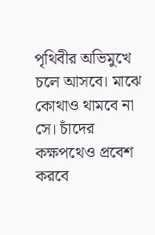পৃথিবীর অভিমুখে চলে আসবে। মাঝে কোথাও থামবে না সে। চাঁদের কক্ষপথেও প্রবেশ করবে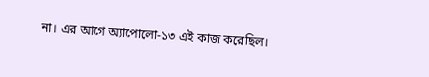না। এর আগে অ্যাপোলো-১৩ এই কাজ করেছিল।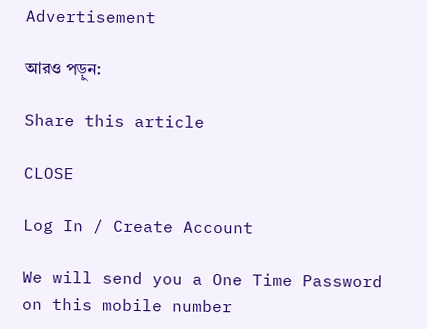Advertisement

আরও পড়ুন:

Share this article

CLOSE

Log In / Create Account

We will send you a One Time Password on this mobile number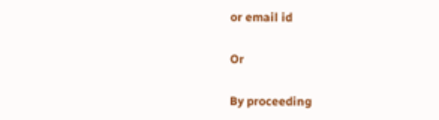or email id

Or

By proceeding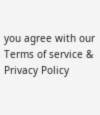you agree with our Terms of service & Privacy Policy